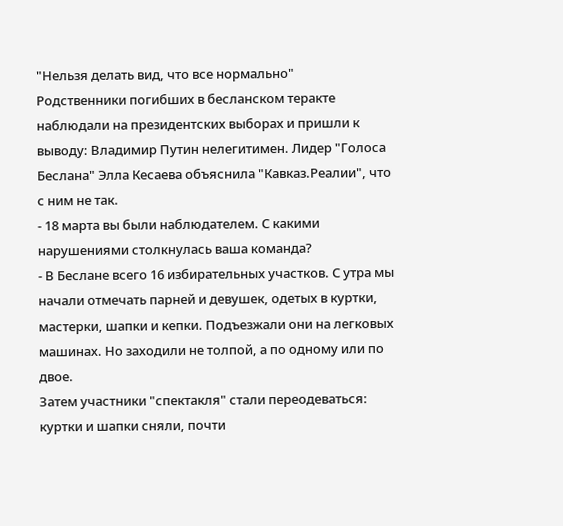"Нельзя делать вид, что все нормально"
Родственники погибших в бесланском теракте наблюдали на президентских выборах и пришли к выводу: Владимир Путин нелегитимен. Лидер "Голоса Беслана" Элла Кесаева объяснила "Кавказ.Реалии", что с ним не так.
- 18 марта вы были наблюдателем. С какими нарушениями столкнулась ваша команда?
- В Беслане всего 16 избирательных участков. С утра мы начали отмечать парней и девушек, одетых в куртки, мастерки, шапки и кепки. Подъезжали они на легковых машинах. Но заходили не толпой, а по одному или по двое.
Затем участники "спектакля" стали переодеваться: куртки и шапки сняли, почти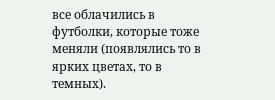все облачились в футболки, которые тоже меняли (появлялись то в ярких цветах, то в темных).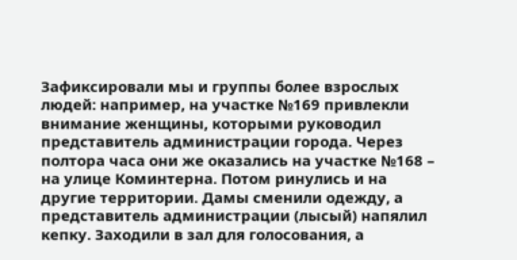Зафиксировали мы и группы более взрослых людей: например, на участке №169 привлекли внимание женщины, которыми руководил представитель администрации города. Через полтора часа они же оказались на участке №168 – на улице Коминтерна. Потом ринулись и на другие территории. Дамы сменили одежду, а представитель администрации (лысый) напялил кепку. Заходили в зал для голосования, а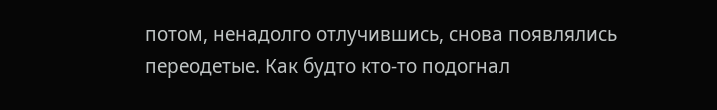потом, ненадолго отлучившись, снова появлялись переодетые. Как будто кто-то подогнал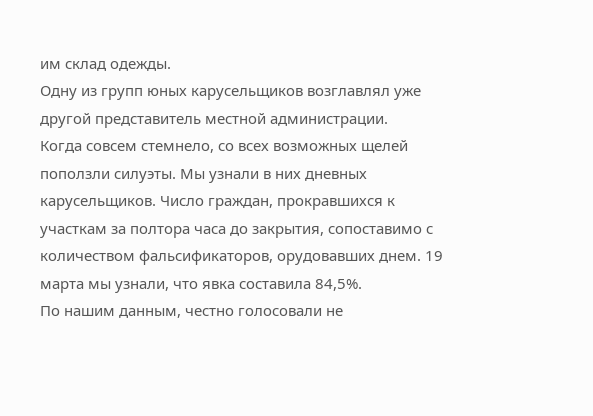им склад одежды.
Одну из групп юных карусельщиков возглавлял уже другой представитель местной администрации.
Когда совсем стемнело, со всех возможных щелей поползли силуэты. Мы узнали в них дневных карусельщиков. Число граждан, прокравшихся к участкам за полтора часа до закрытия, сопоставимо с количеством фальсификаторов, орудовавших днем. 19 марта мы узнали, что явка составила 84,5%.
По нашим данным, честно голосовали не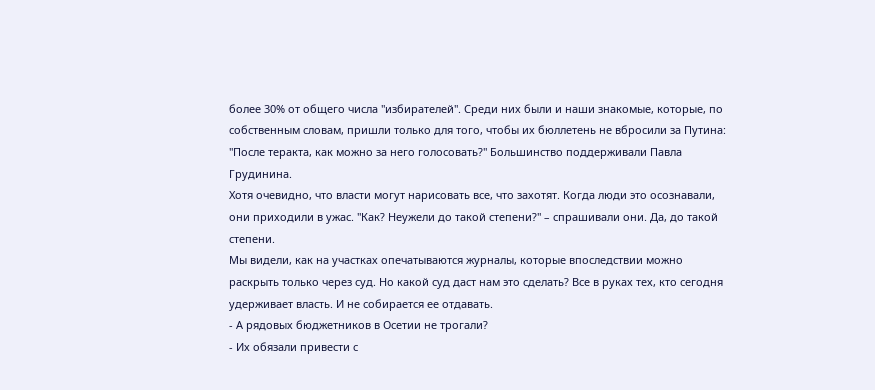более 30% от общего числа "избирателей". Среди них были и наши знакомые, которые, по собственным словам, пришли только для того, чтобы их бюллетень не вбросили за Путина: "После теракта, как можно за него голосовать?" Большинство поддерживали Павла Грудинина.
Хотя очевидно, что власти могут нарисовать все, что захотят. Когда люди это осознавали, они приходили в ужас. "Как? Неужели до такой степени?" – спрашивали они. Да, до такой степени.
Мы видели, как на участках опечатываются журналы, которые впоследствии можно раскрыть только через суд. Но какой суд даст нам это сделать? Все в руках тех, кто сегодня удерживает власть. И не собирается ее отдавать.
- А рядовых бюджетников в Осетии не трогали?
- Их обязали привести с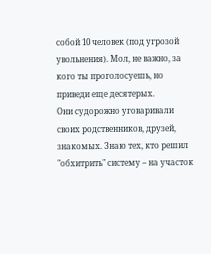собой 10 человек (под угрозой увольнения). Мол, не важно, за кого ты проголосуешь, но приведи еще десятерых.
Они судорожно уговаривали своих родственников, друзей, знакомых. Знаю тех, кто решил "обхитрить" систему – на участок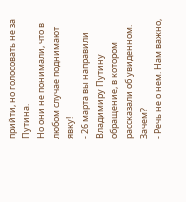прийти, но голосовать не за Путина.
Но они не понимали, что в любом случае поднимают явку!
- 26 марта вы направили Владимиру Путину обращение, в котором рассказали об увиденном. Зачем?
- Речь не о нем. Нам важно,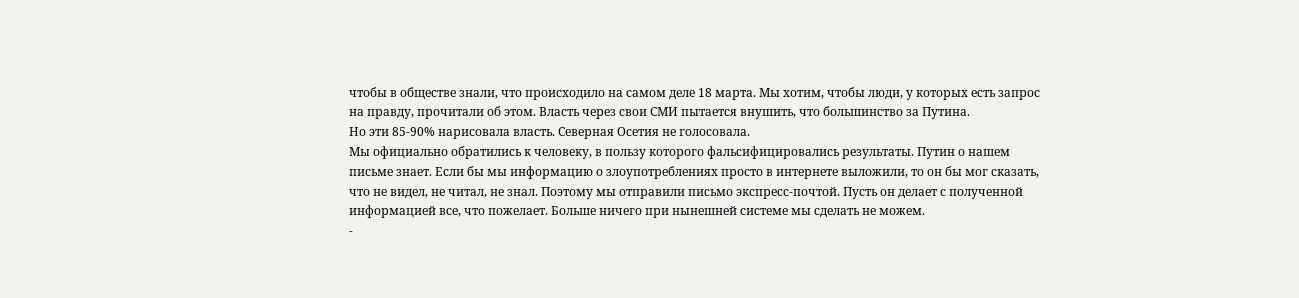чтобы в обществе знали, что происходило на самом деле 18 марта. Мы хотим, чтобы люди, у которых есть запрос на правду, прочитали об этом. Власть через свои СМИ пытается внушить, что большинство за Путина.
Но эти 85-90% нарисовала власть. Северная Осетия не голосовала.
Мы официально обратились к человеку, в пользу которого фальсифицировались результаты. Путин о нашем письме знает. Если бы мы информацию о злоупотреблениях просто в интернете выложили, то он бы мог сказать, что не видел, не читал, не знал. Поэтому мы отправили письмо экспресс-почтой. Пусть он делает с полученной информацией все, что пожелает. Больше ничего при нынешней системе мы сделать не можем.
-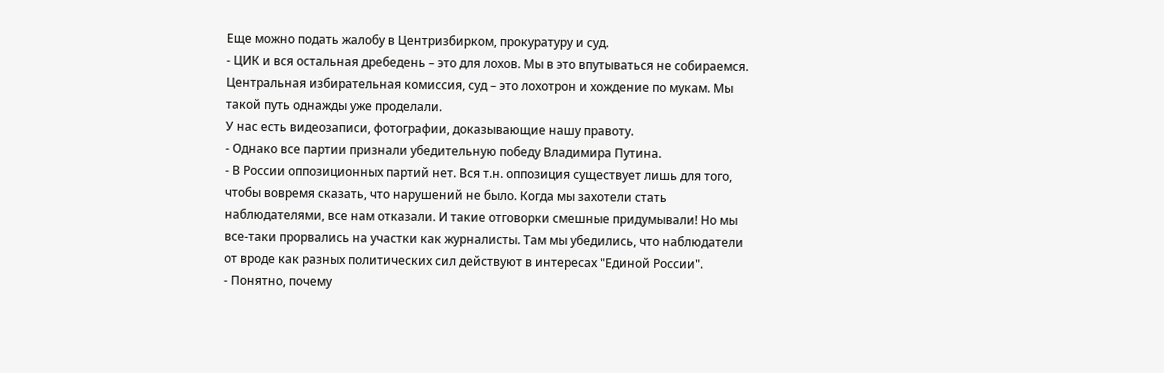Еще можно подать жалобу в Центризбирком, прокуратуру и суд.
- ЦИК и вся остальная дребедень – это для лохов. Мы в это впутываться не собираемся.
Центральная избирательная комиссия, суд – это лохотрон и хождение по мукам. Мы такой путь однажды уже проделали.
У нас есть видеозаписи, фотографии, доказывающие нашу правоту.
- Однако все партии признали убедительную победу Владимира Путина.
- В России оппозиционных партий нет. Вся т.н. оппозиция существует лишь для того, чтобы вовремя сказать, что нарушений не было. Когда мы захотели стать наблюдателями, все нам отказали. И такие отговорки смешные придумывали! Но мы все-таки прорвались на участки как журналисты. Там мы убедились, что наблюдатели от вроде как разных политических сил действуют в интересах "Единой России".
- Понятно, почему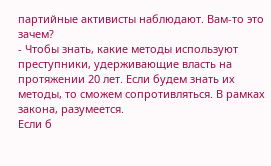партийные активисты наблюдают. Вам-то это зачем?
- Чтобы знать, какие методы используют преступники, удерживающие власть на протяжении 20 лет. Если будем знать их методы, то сможем сопротивляться. В рамках закона, разумеется.
Если б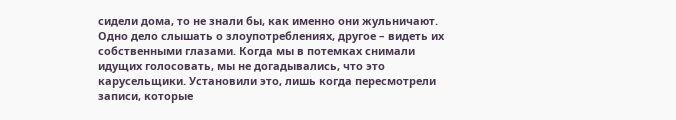сидели дома, то не знали бы, как именно они жульничают. Одно дело слышать о злоупотреблениях, другое – видеть их собственными глазами. Когда мы в потемках снимали идущих голосовать, мы не догадывались, что это карусельщики. Установили это, лишь когда пересмотрели записи, которые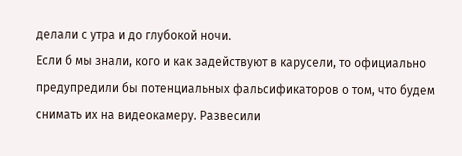делали с утра и до глубокой ночи.
Если б мы знали, кого и как задействуют в карусели, то официально предупредили бы потенциальных фальсификаторов о том, что будем снимать их на видеокамеру. Развесили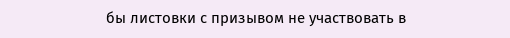бы листовки с призывом не участвовать в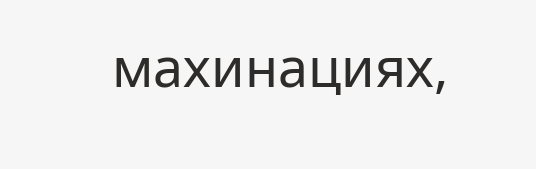махинациях,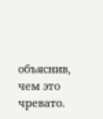объяснив, чем это чревато.